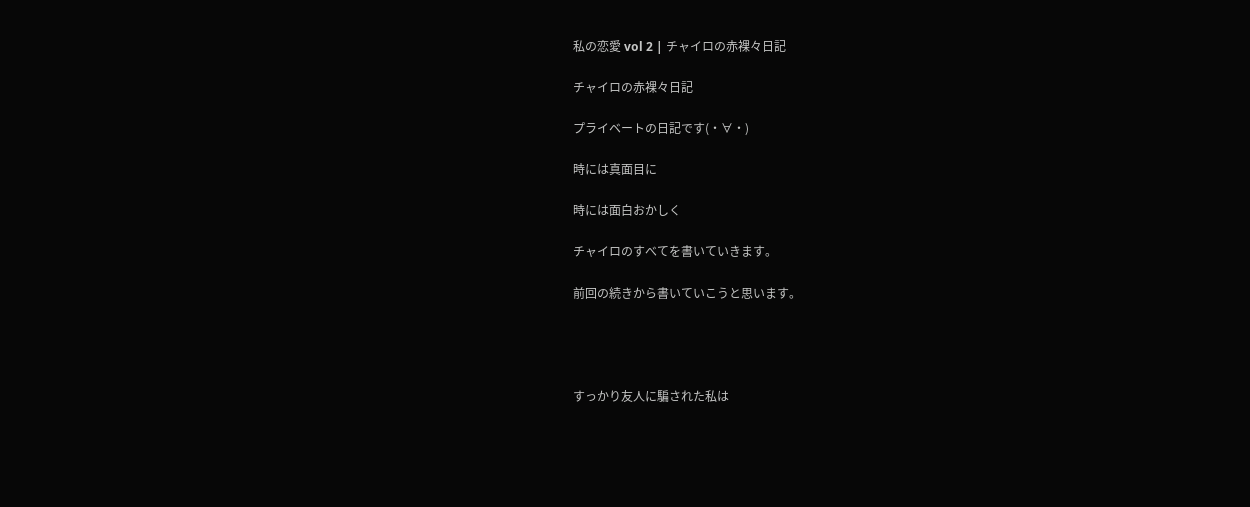私の恋愛 vol 2 | チャイロの赤裸々日記

チャイロの赤裸々日記

プライベートの日記です(・∀・)

時には真面目に

時には面白おかしく

チャイロのすべてを書いていきます。

前回の続きから書いていこうと思います。




すっかり友人に騙された私は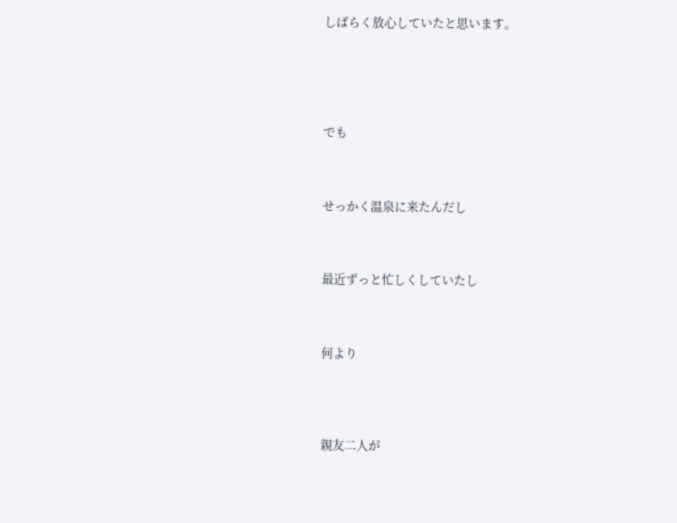しばらく放心していたと思います。





でも



せっかく温泉に来たんだし



最近ずっと忙しくしていたし



何より




親友二人が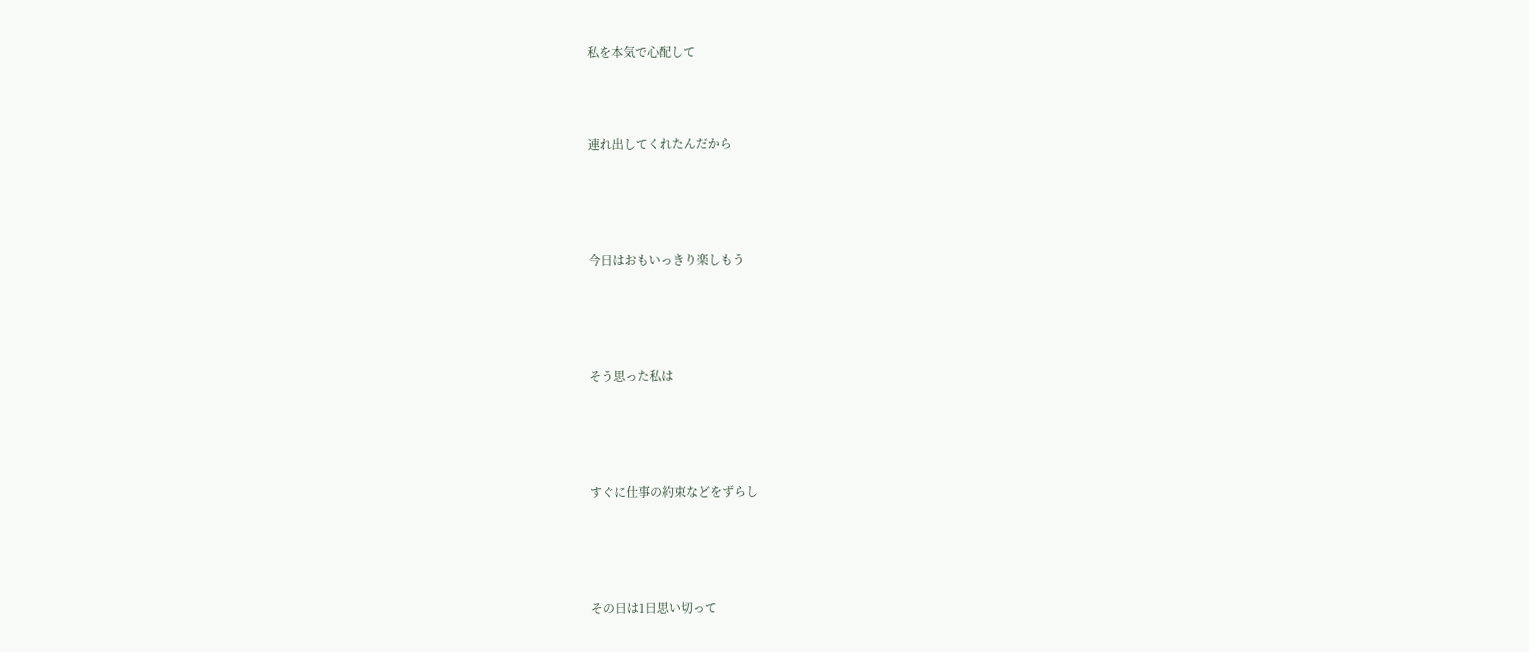私を本気で心配して



連れ出してくれたんだから




今日はおもいっきり楽しもう




そう思った私は




すぐに仕事の約束などをずらし




その日は1日思い切って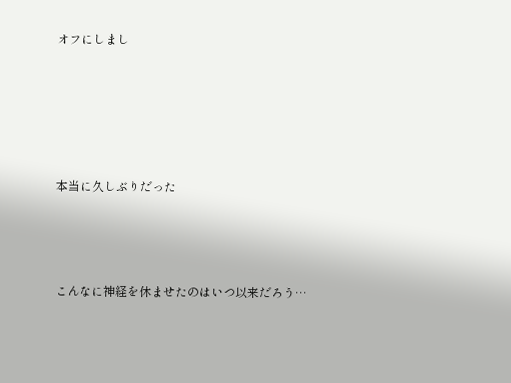オフにしまし






本当に久しぶりだった




こんなに神経を休ませたのはいつ以来だろう…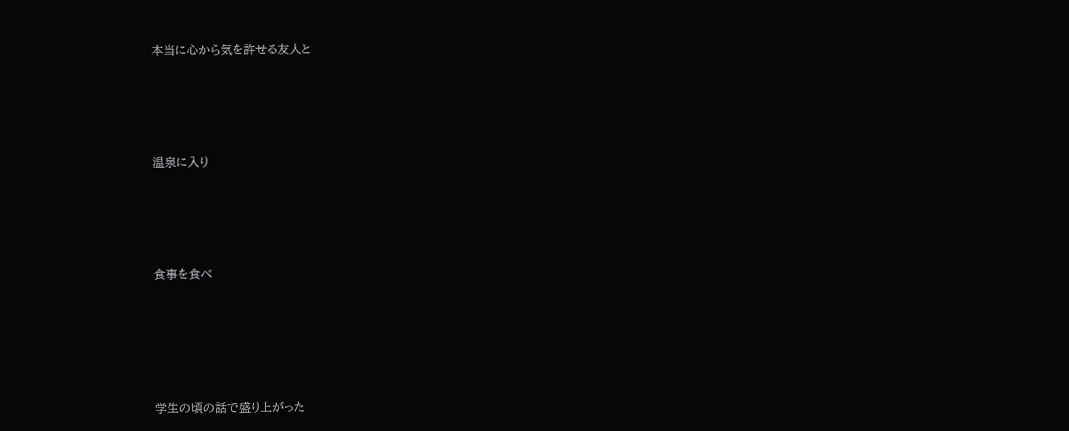本当に心から気を許せる友人と




温泉に入り




食事を食べ





学生の頃の話で盛り上がった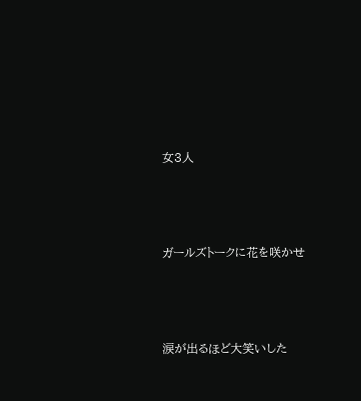女3人




ガールズトークに花を咲かせ




涙が出るほど大笑いした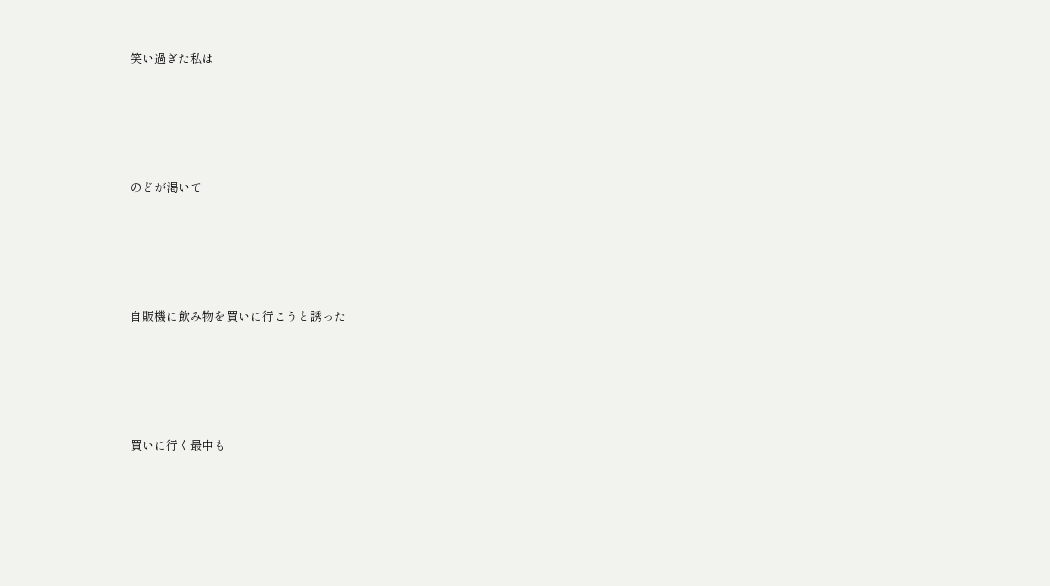笑い過ぎた私は




のどが渇いて




自販機に飲み物を買いに行こうと誘った




買いに行く最中も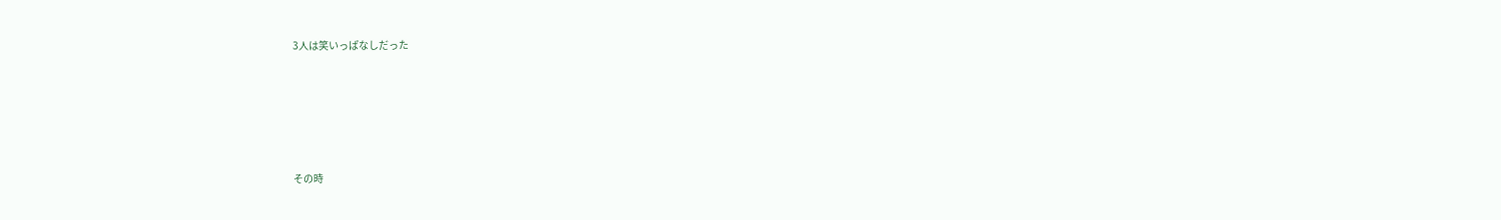3人は笑いっぱなしだった






その時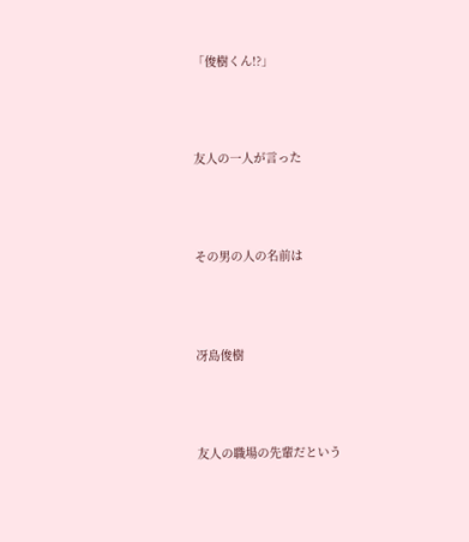「俊樹くん!?」




友人の一人が言った




その男の人の名前は




冴島俊樹




友人の職場の先輩だという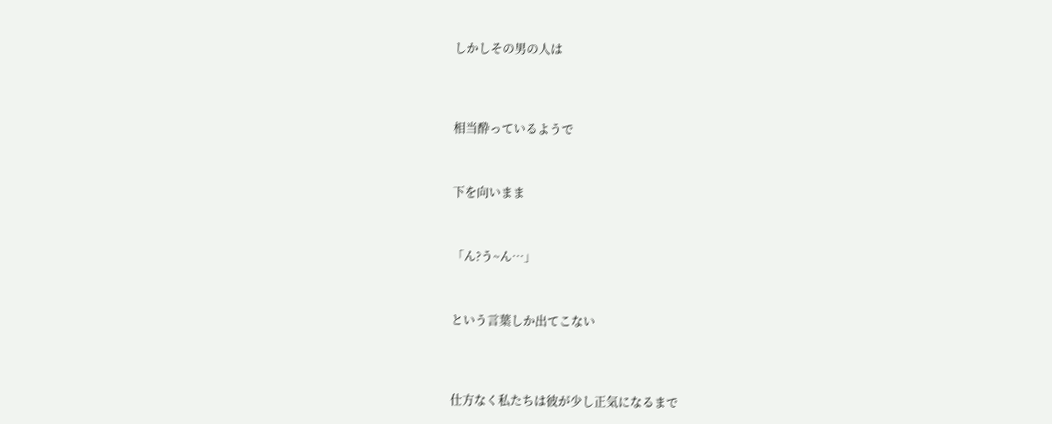しかしその男の人は




相当酔っているようで



下を向いまま



「ん?う~ん…」



という言葉しか出てこない




仕方なく私たちは彼が少し正気になるまで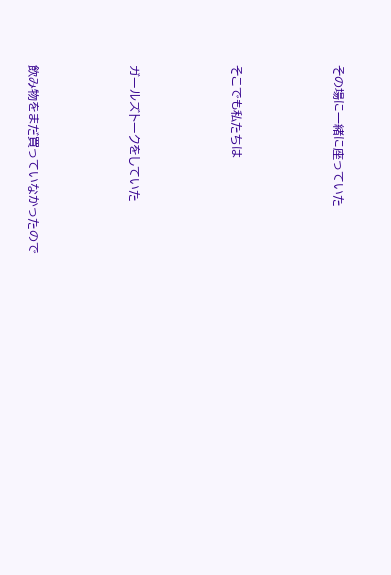その場に一緒に座っていた




そこでも私たちは




ガールズトークをしていた




飲み物をまだ買っていなかったので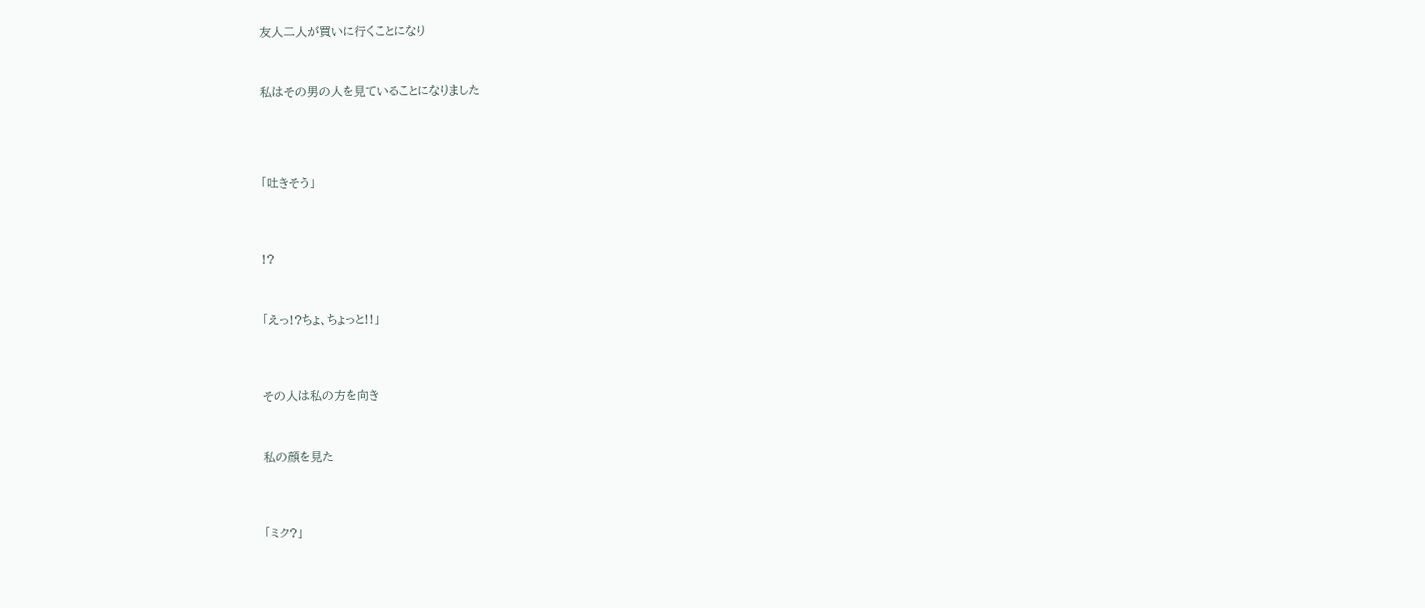友人二人が買いに行くことになり



私はその男の人を見ていることになりました





「吐きそう」




!?



「えっ!?ちょ、ちょっと!!」




その人は私の方を向き



私の顔を見た




「ミク?」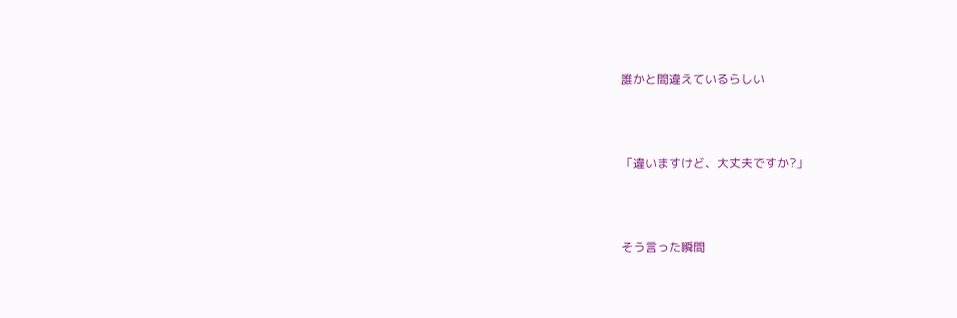誰かと間違えているらしい





「違いますけど、大丈夫ですか?」





そう言った瞬間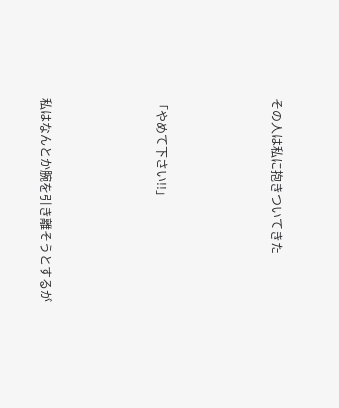その人は私に抱きついてきた




「やめて下さい!!」




私はなんとか腕を引き離そうとするが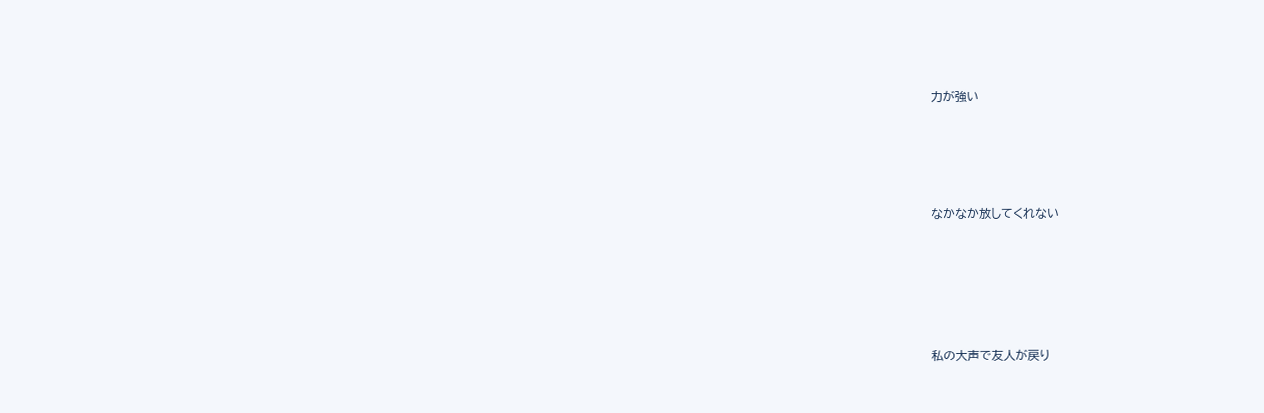力が強い




なかなか放してくれない





私の大声で友人が戻り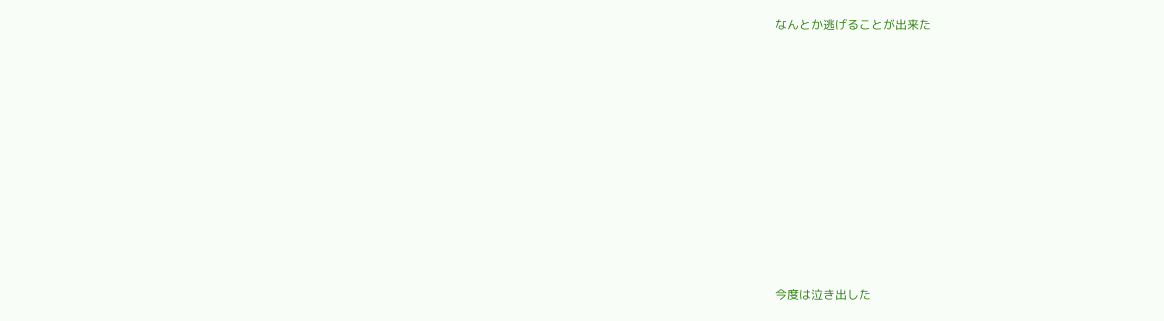なんとか逃げることが出来た










今度は泣き出した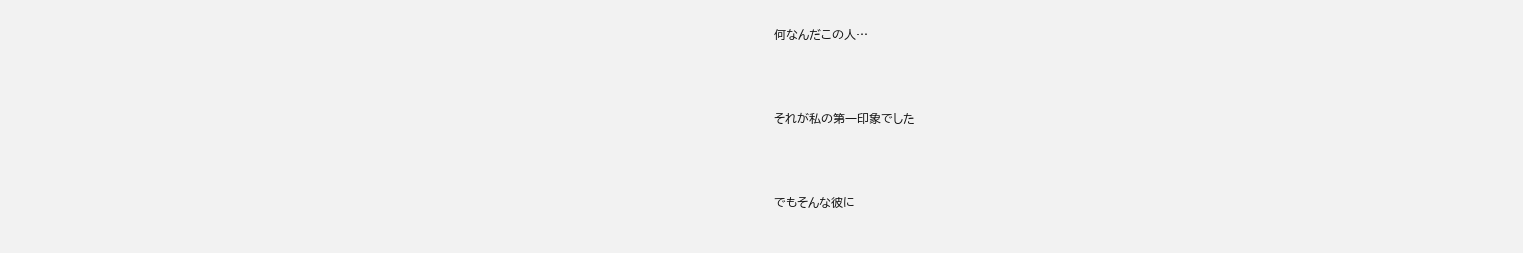何なんだこの人…





それが私の第一印象でした





でもそんな彼に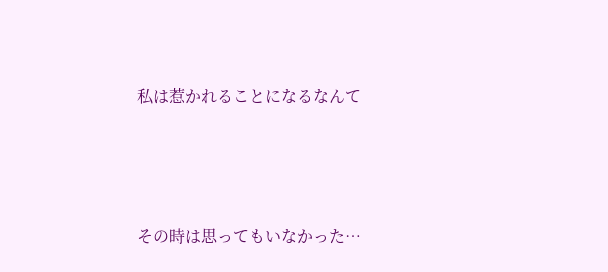私は惹かれることになるなんて




その時は思ってもいなかった…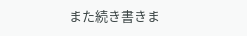また続き書きま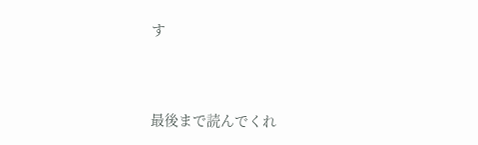す




最後まで読んでくれ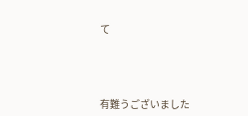て




有難うございました